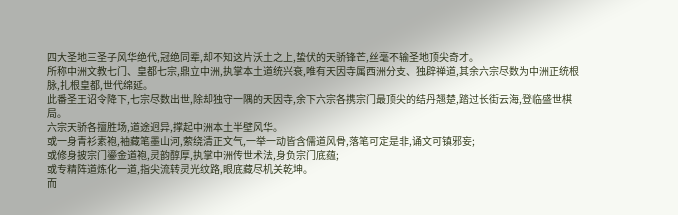四大圣地三圣子风华绝代,冠绝同辈,却不知这片沃土之上,蛰伏的天骄锋芒,丝毫不输圣地顶尖奇才。
所称中洲文教七门、皇都七宗,鼎立中洲,执掌本土道统兴衰,唯有天因寺属西洲分支、独辟禅道,其余六宗尽数为中洲正统根脉,扎根皇都,世代绵延。
此番圣王诏令降下,七宗尽数出世,除却独守一隅的天因寺,余下六宗各携宗门最顶尖的结丹翘楚,踏过长街云海,登临盛世棋局。
六宗天骄各擅胜场,道途迥异,撑起中洲本土半壁风华。
或一身青衫素袍,袖藏笔墨山河,萦绕清正文气,一举一动皆含儒道风骨,落笔可定是非,诵文可镇邪妄;
或修身披宗门鎏金道袍,灵韵醇厚,执掌中洲传世术法,身负宗门底蕴;
或专精阵道炼化一道,指尖流转灵光纹路,眼底藏尽机关乾坤。
而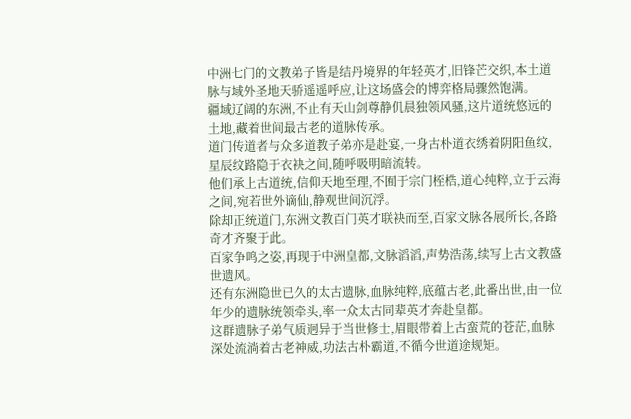中洲七门的文教弟子皆是结丹境界的年轻英才,旧锋芒交织,本土道脉与域外圣地天骄遥遥呼应,让这场盛会的博弈格局骤然饱满。
疆域辽阔的东洲,不止有天山剑尊静仉晨独领风骚,这片道统悠远的土地,藏着世间最古老的道脉传承。
道门传道者与众多道教子弟亦是赴宴,一身古朴道衣绣着阴阳鱼纹,星辰纹路隐于衣袂之间,随呼吸明暗流转。
他们承上古道统,信仰天地至理,不囿于宗门桎梏,道心纯粹,立于云海之间,宛若世外谪仙,静观世间沉浮。
除却正统道门,东洲文教百门英才联袂而至,百家文脉各展所长,各路奇才齐聚于此。
百家争鸣之姿,再现于中洲皇都,文脉滔滔,声势浩荡,续写上古文教盛世遗风。
还有东洲隐世已久的太古遗脉,血脉纯粹,底蕴古老,此番出世,由一位年少的遗脉统领牵头,率一众太古同辈英才奔赴皇都。
这群遗脉子弟气质迥异于当世修士,眉眼带着上古蛮荒的苍茫,血脉深处流淌着古老神威,功法古朴霸道,不循今世道途规矩。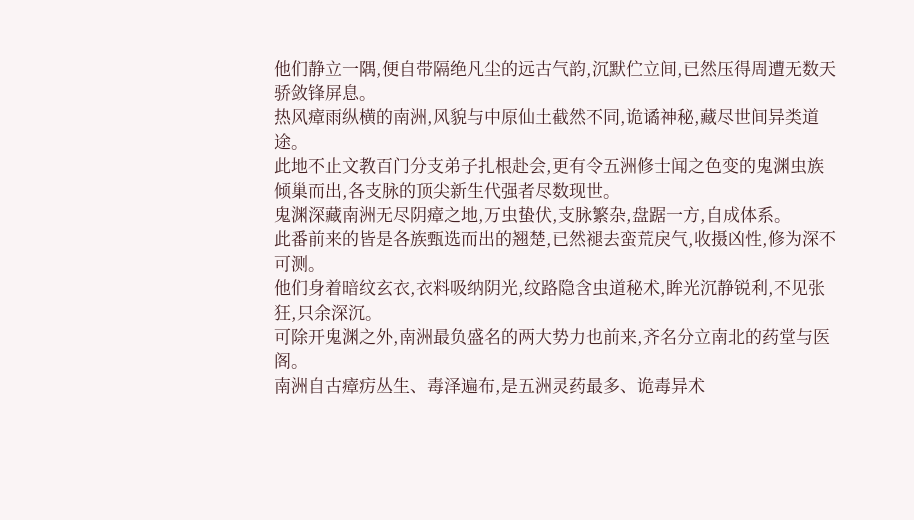他们静立一隅,便自带隔绝凡尘的远古气韵,沉默伫立间,已然压得周遭无数天骄敛锋屏息。
热风瘴雨纵横的南洲,风貌与中原仙土截然不同,诡谲神秘,藏尽世间异类道途。
此地不止文教百门分支弟子扎根赴会,更有令五洲修士闻之色变的鬼渊虫族倾巢而出,各支脉的顶尖新生代强者尽数现世。
鬼渊深藏南洲无尽阴瘴之地,万虫蛰伏,支脉繁杂,盘踞一方,自成体系。
此番前来的皆是各族甄选而出的翘楚,已然褪去蛮荒戾气,收摄凶性,修为深不可测。
他们身着暗纹玄衣,衣料吸纳阴光,纹路隐含虫道秘术,眸光沉静锐利,不见张狂,只余深沉。
可除开鬼渊之外,南洲最负盛名的两大势力也前来,齐名分立南北的药堂与医阁。
南洲自古瘴疠丛生、毒泽遍布,是五洲灵药最多、诡毒异术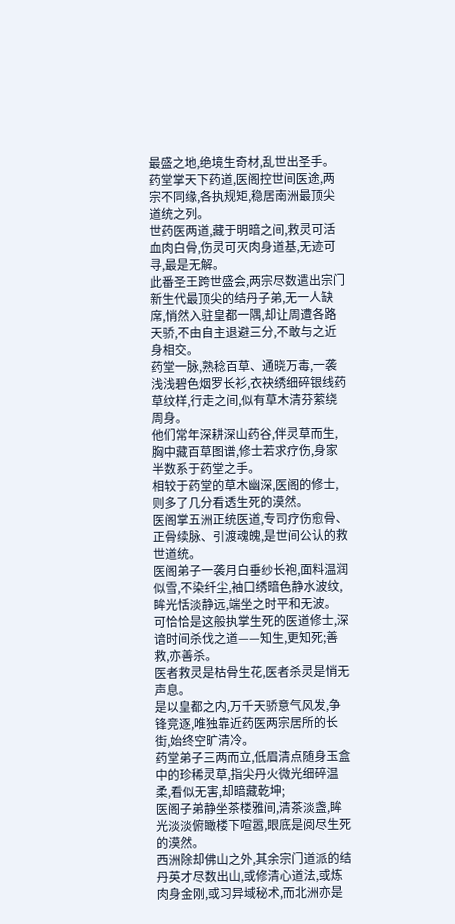最盛之地,绝境生奇材,乱世出圣手。
药堂掌天下药道,医阁控世间医途,两宗不同缘,各执规矩,稳居南洲最顶尖道统之列。
世药医两道,藏于明暗之间,救灵可活血肉白骨,伤灵可灭肉身道基,无迹可寻,最是无解。
此番圣王跨世盛会,两宗尽数遣出宗门新生代最顶尖的结丹子弟,无一人缺席,悄然入驻皇都一隅,却让周遭各路天骄,不由自主退避三分,不敢与之近身相交。
药堂一脉,熟稔百草、通晓万毒,一袭浅浅碧色烟罗长衫,衣袂绣细碎银线药草纹样,行走之间,似有草木清芬萦绕周身。
他们常年深耕深山药谷,伴灵草而生,胸中藏百草图谱,修士若求疗伤,身家半数系于药堂之手。
相较于药堂的草木幽深,医阁的修士,则多了几分看透生死的漠然。
医阁掌五洲正统医道,专司疗伤愈骨、正骨续脉、引渡魂魄,是世间公认的救世道统。
医阁弟子一袭月白垂纱长袍,面料温润似雪,不染纤尘,袖口绣暗色静水波纹,眸光恬淡静远,端坐之时平和无波。
可恰恰是这般执掌生死的医道修士,深谙时间杀伐之道——知生,更知死;善救,亦善杀。
医者救灵是枯骨生花,医者杀灵是悄无声息。
是以皇都之内,万千天骄意气风发,争锋竞逐,唯独靠近药医两宗居所的长街,始终空旷清冷。
药堂弟子三两而立,低眉清点随身玉盒中的珍稀灵草,指尖丹火微光细碎温柔,看似无害,却暗藏乾坤;
医阁子弟静坐茶楼雅间,清茶淡盏,眸光淡淡俯瞰楼下喧嚣,眼底是阅尽生死的漠然。
西洲除却佛山之外,其余宗门道派的结丹英才尽数出山,或修清心道法,或炼肉身金刚,或习异域秘术,而北洲亦是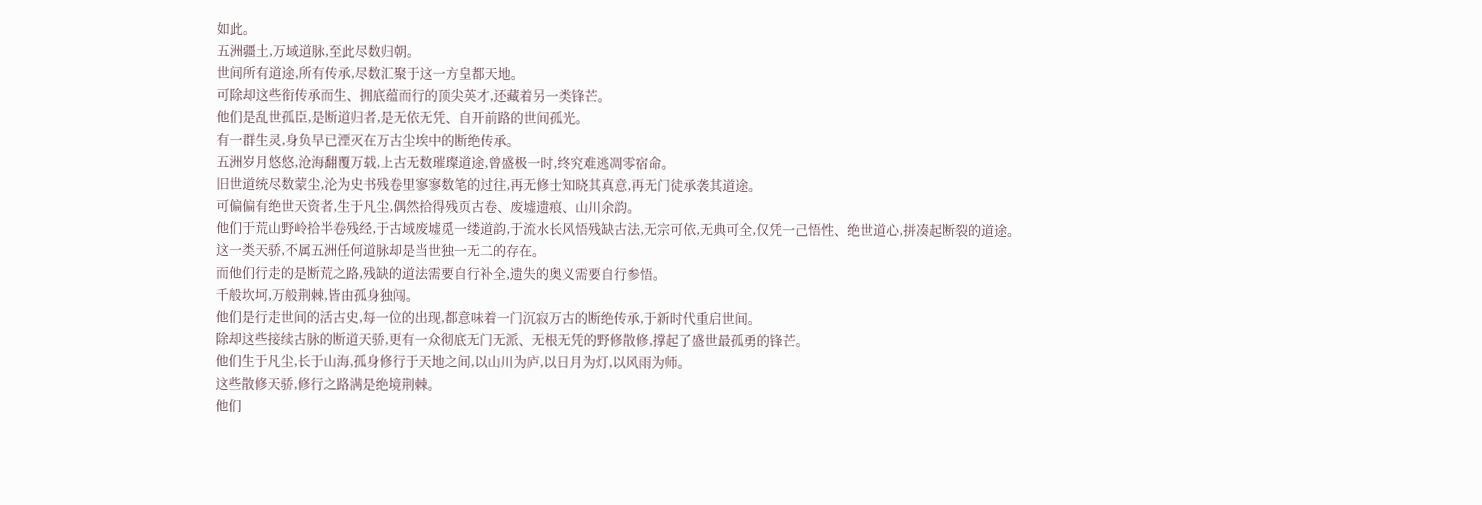如此。
五洲疆土,万域道脉,至此尽数归朝。
世间所有道途,所有传承,尽数汇聚于这一方皇都天地。
可除却这些衔传承而生、拥底蕴而行的顶尖英才,还藏着另一类锋芒。
他们是乱世孤臣,是断道归者,是无依无凭、自开前路的世间孤光。
有一群生灵,身负早已湮灭在万古尘埃中的断绝传承。
五洲岁月悠悠,沧海翻覆万载,上古无数璀璨道途,曾盛极一时,终究难逃凋零宿命。
旧世道统尽数蒙尘,沦为史书残卷里寥寥数笔的过往,再无修士知晓其真意,再无门徒承袭其道途。
可偏偏有绝世天资者,生于凡尘,偶然拾得残页古卷、废墟遗痕、山川余韵。
他们于荒山野岭拾半卷残经,于古域废墟觅一缕道韵,于流水长风悟残缺古法,无宗可依,无典可全,仅凭一己悟性、绝世道心,拼凑起断裂的道途。
这一类天骄,不属五洲任何道脉却是当世独一无二的存在。
而他们行走的是断荒之路,残缺的道法需要自行补全,遗失的奥义需要自行参悟。
千般坎坷,万般荆棘,皆由孤身独闯。
他们是行走世间的活古史,每一位的出现,都意味着一门沉寂万古的断绝传承,于新时代重启世间。
除却这些接续古脉的断道天骄,更有一众彻底无门无派、无根无凭的野修散修,撑起了盛世最孤勇的锋芒。
他们生于凡尘,长于山海,孤身修行于天地之间,以山川为庐,以日月为灯,以风雨为师。
这些散修天骄,修行之路满是绝境荆棘。
他们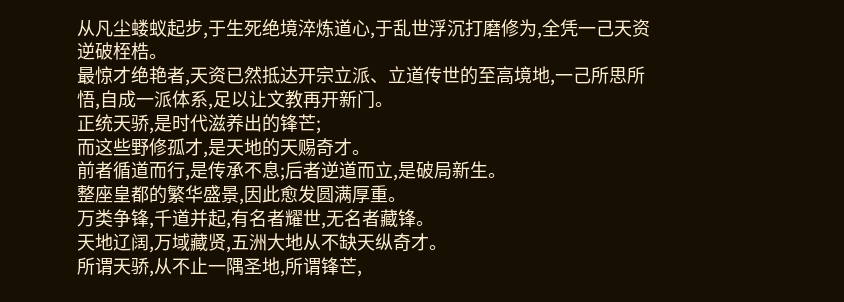从凡尘蝼蚁起步,于生死绝境淬炼道心,于乱世浮沉打磨修为,全凭一己天资逆破桎梏。
最惊才绝艳者,天资已然抵达开宗立派、立道传世的至高境地,一己所思所悟,自成一派体系,足以让文教再开新门。
正统天骄,是时代滋养出的锋芒;
而这些野修孤才,是天地的天赐奇才。
前者循道而行,是传承不息;后者逆道而立,是破局新生。
整座皇都的繁华盛景,因此愈发圆满厚重。
万类争锋,千道并起,有名者耀世,无名者藏锋。
天地辽阔,万域藏贤,五洲大地从不缺天纵奇才。
所谓天骄,从不止一隅圣地,所谓锋芒,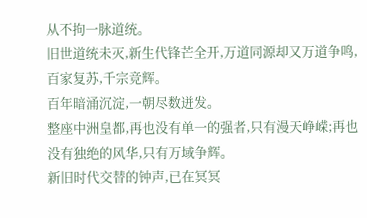从不拘一脉道统。
旧世道统未灭,新生代锋芒全开,万道同源却又万道争鸣,百家复苏,千宗竞辉。
百年暗涌沉淀,一朝尽数迸发。
整座中洲皇都,再也没有单一的强者,只有漫天峥嵘;再也没有独绝的风华,只有万域争辉。
新旧时代交替的钟声,已在冥冥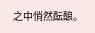之中悄然酝酿。